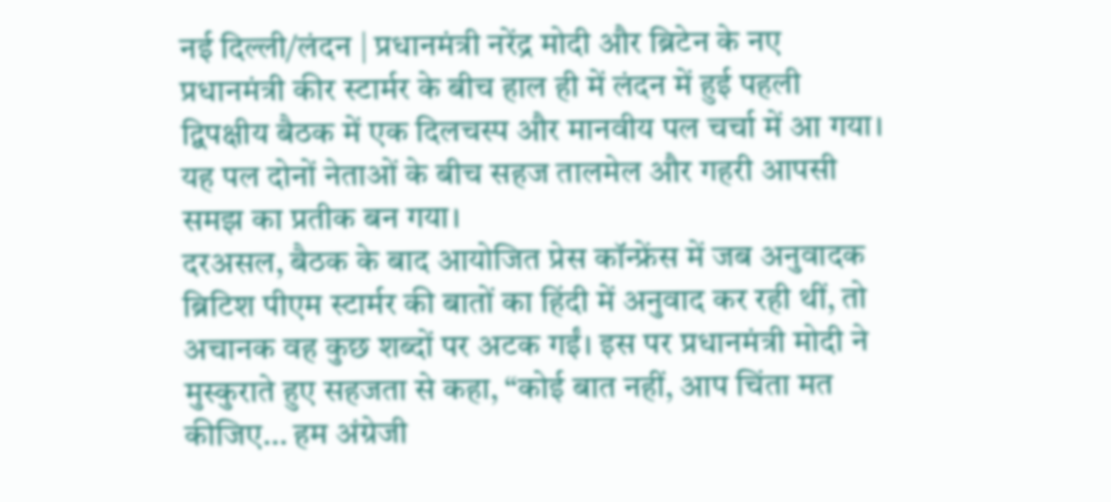नई दिल्ली/लंदन | प्रधानमंत्री नरेंद्र मोदी और ब्रिटेन के नए प्रधानमंत्री कीर स्टार्मर के बीच हाल ही में लंदन में हुई पहली द्विपक्षीय बैठक में एक दिलचस्प और मानवीय पल चर्चा में आ गया। यह पल दोनों नेताओं के बीच सहज तालमेल और गहरी आपसी समझ का प्रतीक बन गया।
दरअसल, बैठक के बाद आयोजित प्रेस कॉन्फ्रेंस में जब अनुवादक ब्रिटिश पीएम स्टार्मर की बातों का हिंदी में अनुवाद कर रही थीं, तो अचानक वह कुछ शब्दों पर अटक गईं। इस पर प्रधानमंत्री मोदी ने मुस्कुराते हुए सहजता से कहा, “कोई बात नहीं, आप चिंता मत कीजिए… हम अंग्रेजी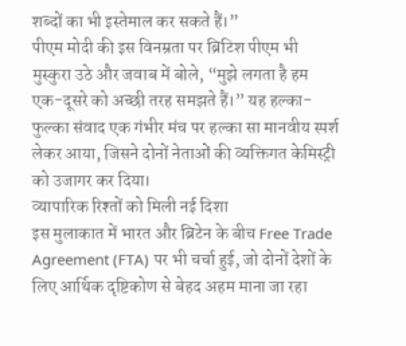शब्दों का भी इस्तेमाल कर सकते हैं।”
पीएम मोदी की इस विनम्रता पर ब्रिटिश पीएम भी मुस्कुरा उठे और जवाब में बोले, “मुझे लगता है हम एक-दूसरे को अच्छी तरह समझते हैं।” यह हल्का-फुल्का संवाद एक गंभीर मंच पर हल्का सा मानवीय स्पर्श लेकर आया, जिसने दोनों नेताओं की व्यक्तिगत केमिस्ट्री को उजागर कर दिया।
व्यापारिक रिश्तों को मिली नई दिशा
इस मुलाकात में भारत और ब्रिटेन के बीच Free Trade Agreement (FTA) पर भी चर्चा हुई, जो दोनों देशों के लिए आर्थिक दृष्टिकोण से बेहद अहम माना जा रहा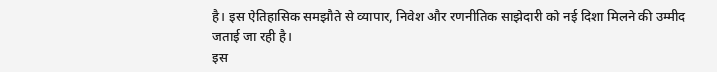है। इस ऐतिहासिक समझौते से व्यापार, निवेश और रणनीतिक साझेदारी को नई दिशा मिलने की उम्मीद जताई जा रही है।
इस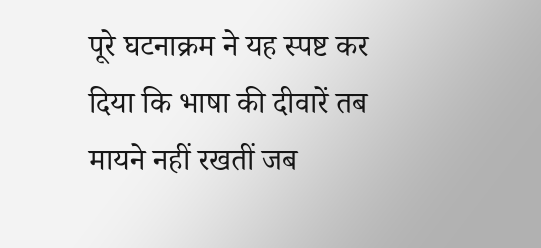पूरे घटनाक्रम ने यह स्पष्ट कर दिया कि भाषा की दीवारें तब मायने नहीं रखतीं जब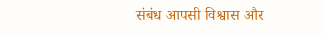संबंध आपसी विश्वास और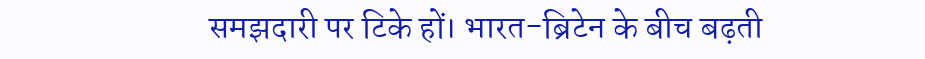समझदारी पर टिके हों। भारत-ब्रिटेन के बीच बढ़ती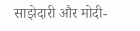साझेदारी और मोदी-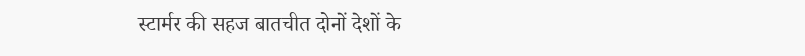स्टार्मर की सहज बातचीत दोनों देशों के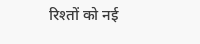रिश्तों को नई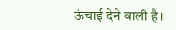ऊंचाई देने वाली है।